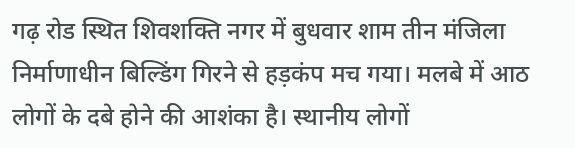गढ़ रोड स्थित शिवशक्ति नगर में बुधवार शाम तीन मंजिला निर्माणाधीन बिल्डिंग गिरने से हड़कंप मच गया। मलबे में आठ लोगों के दबे होने की आशंका है। स्थानीय लोगों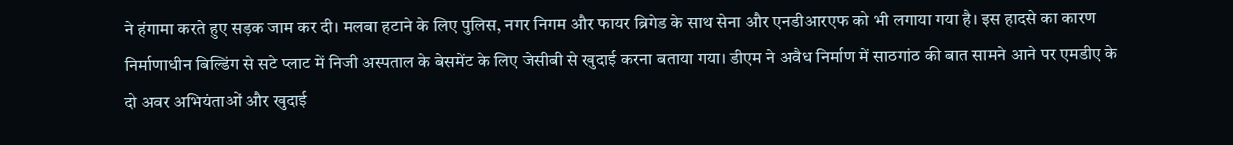ने हंगामा करते हुए सड़क जाम कर दी। मलबा हटाने के लिए पुलिस, नगर निगम और फायर ब्रिगेड के साथ सेना और एनडीआरएफ को भी लगाया गया है। इस हादसे का कारण निर्माणाधीन बिल्डिंग से सटे प्लाट में निजी अस्पताल के बेसमेंट के लिए जेसीबी से खुदाई करना बताया गया। डीएम ने अवैध निर्माण में साठगांठ की बात सामने आने पर एमडीए के दो अवर अभियंताओं और खुदाई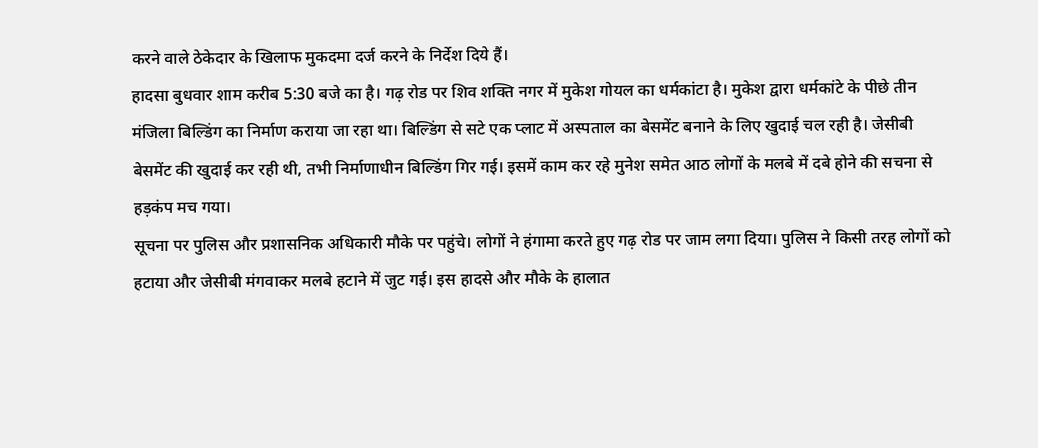करने वाले ठेकेदार के खिलाफ मुकदमा दर्ज करने के निर्देश दिये हैं।
हादसा बुधवार शाम करीब 5:30 बजे का है। गढ़ रोड पर शिव शक्ति नगर में मुकेश गोयल का धर्मकांटा है। मुकेश द्वारा धर्मकांटे के पीछे तीन मंजिला बिल्डिंग का निर्माण कराया जा रहा था। बिल्डिंग से सटे एक प्लाट में अस्पताल का बेसमेंट बनाने के लिए खुदाई चल रही है। जेसीबी बेसमेंट की खुदाई कर रही थी, तभी निर्माणाधीन बिल्डिंग गिर गई। इसमें काम कर रहे मुनेश समेत आठ लोगों के मलबे में दबे होने की सचना से हड़कंप मच गया।
सूचना पर पुलिस और प्रशासनिक अधिकारी मौके पर पहुंचे। लोगों ने हंगामा करते हुए गढ़ रोड पर जाम लगा दिया। पुलिस ने किसी तरह लोगों को हटाया और जेसीबी मंगवाकर मलबे हटाने में जुट गई। इस हादसे और मौके के हालात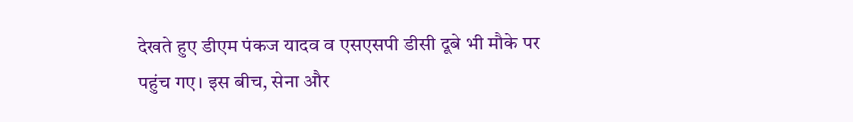देखते हुए डीएम पंकज यादव व एसएसपी डीसी दूबे भी मौके पर पहुंच गए। इस बीच, सेना और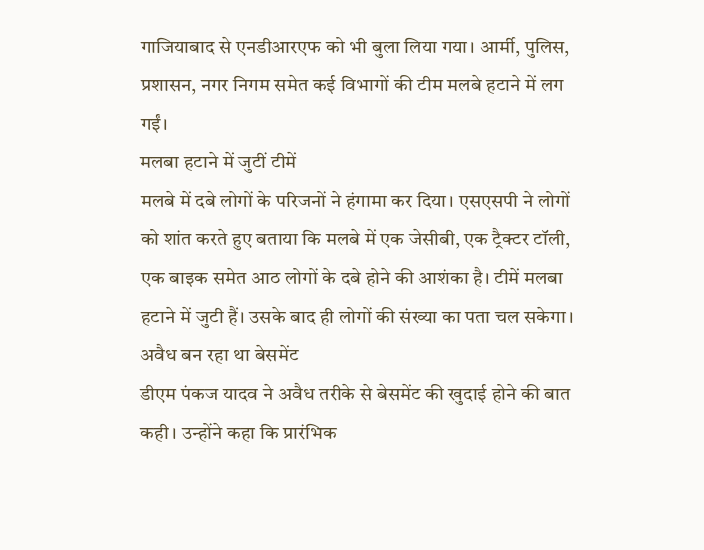गाजियाबाद से एनडीआरएफ को भी बुला लिया गया। आर्मी, पुलिस, प्रशासन, नगर निगम समेत कई विभागों की टीम मलबे हटाने में लग गईं।
मलबा हटाने में जुटीं टीमें
मलबे में दबे लोगों के परिजनों ने हंगामा कर दिया। एसएसपी ने लोगों को शांत करते हुए बताया कि मलबे में एक जेसीबी, एक ट्रैक्टर टॉली, एक बाइक समेत आठ लोगों के दबे होने की आशंका है। टीमें मलबा हटाने में जुटी हैं। उसके बाद ही लोगों की संख्या का पता चल सकेगा।
अवैध बन रहा था बेसमेंट
डीएम पंकज यादव ने अवैध तरीके से बेसमेंट की खुदाई होने की बात कही। उन्होंने कहा कि प्रारंभिक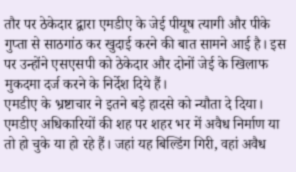तौर पर ठेकेदार द्वारा एमडीए के जेई पीयूष त्यागी और पीके गुप्ता से साठगांठ कर खुदाई करने की बात सामने आई है। इस पर उन्होंने एसएसपी को ठेकेदार और दोनों जेई के खिलाफ मुकदमा दर्ज करने के निर्देश दिये हैं।
एमडीए के भ्रष्टाचार ने इतने बड़े हादसे को न्यौता दे दिया। एमडीए अधिकारियों की शह पर शहर भर में अवैध निर्माण या तो हो चुके या हो रहे हैं। जहां यह बिल्डिंग गिरी, वहां अवैध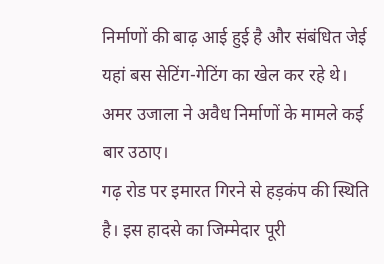निर्माणों की बाढ़ आई हुई है और संबंधित जेई यहां बस सेटिंग-गेटिंग का खेल कर रहे थे। अमर उजाला ने अवैध निर्माणों के मामले कई बार उठाए।
गढ़ रोड पर इमारत गिरने से हड़कंप की स्थिति है। इस हादसे का जिम्मेदार पूरी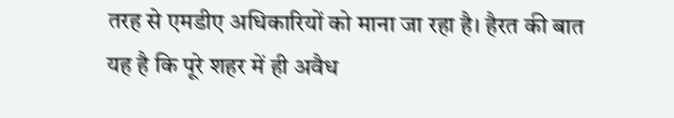तरह से एमडीए अधिकारियों को माना जा रहा है। हैरत की बात यह है कि पूरे शहर में ही अवैध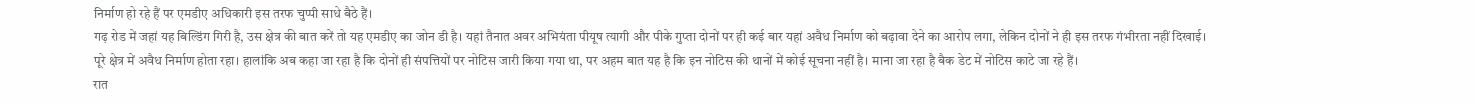निर्माण हो रहे हैं पर एमडीए अधिकारी इस तरफ चुप्पी साधे बैठे हैं।
गढ़ रोड में जहां यह बिल्डिंग गिरी है, उस क्षेत्र की बात करें तो यह एमडीए का जोन डी है। यहां तैनात अवर अभियंता पीयूष त्यागी और पीके गुप्ता दोनों पर ही कई बार यहां अवैध निर्माण को बढ़ावा देने का आरोप लगा, लेकिन दोनों ने ही इस तरफ गंभीरता नहीं दिखाई।
पूरे क्षेत्र में अवैध निर्माण होता रहा। हालांकि अब कहा जा रहा है कि दोनों ही संपत्तियों पर नोटिस जारी किया गया था, पर अहम बात यह है कि इन नोटिस की थानों में कोई सूचना नहीं है। माना जा रहा है बैक डेट में नोटिस काटे जा रहे हैं।
रात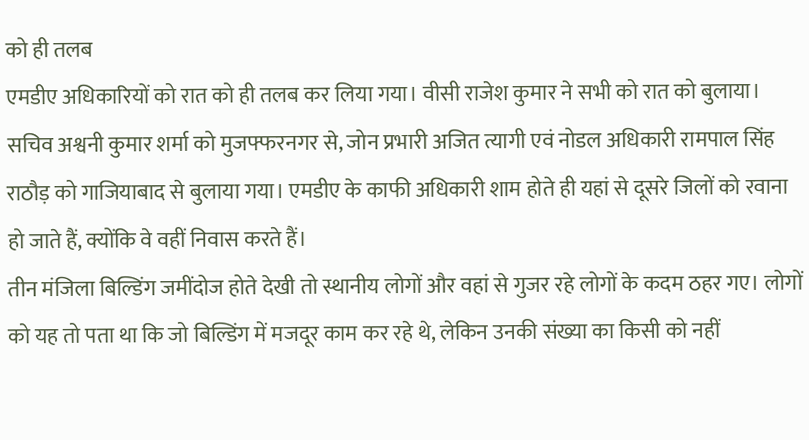को ही तलब
एमडीए अधिकारियों को रात को ही तलब कर लिया गया। वीसी राजेश कुमार ने सभी को रात को बुलाया। सचिव अश्वनी कुमार शर्मा को मुजफ्फरनगर से, जोन प्रभारी अजित त्यागी एवं नोडल अधिकारी रामपाल सिंह राठौड़ को गाजियाबाद से बुलाया गया। एमडीए के काफी अधिकारी शाम होते ही यहां से दूसरे जिलों को रवाना हो जाते हैं, क्योंकि वे वहीं निवास करते हैं।
तीन मंजिला बिल्डिंग जमींदोज होते देखी तो स्थानीय लोगों और वहां से गुजर रहे लोगों के कदम ठहर गए। लोगों को यह तो पता था कि जो बिल्डिंग में मजदूर काम कर रहे थे, लेकिन उनकी संख्या का किसी को नहीं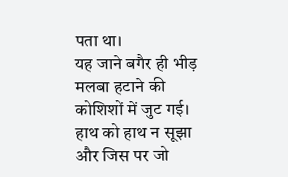पता था।
यह जाने बगैर ही भीड़ मलबा हटाने की कोशिशों में जुट गई। हाथ को हाथ न सूझा और जिस पर जो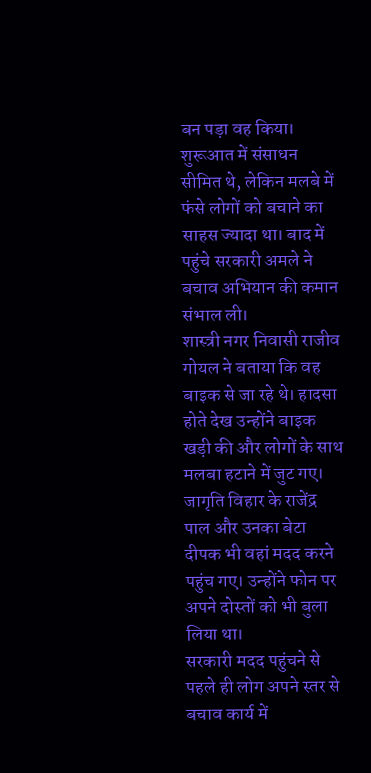बन पड़ा वह किया। शुरूआत में संसाधन सीमित थे, लेकिन मलबे में फंसे लोगों को बचाने का साहस ज्यादा था। बाद में पहुंचे सरकारी अमले ने बचाव अभियान की कमान संभाल ली।
शास्त्री नगर निवासी राजीव गोयल ने बताया कि वह बाइक से जा रहे थे। हादसा होते देख उन्होंने बाइक खड़ी की और लोगों के साथ मलबा हटाने में जुट गए। जागृति विहार के राजेंद्र पाल और उनका बेटा दीपक भी वहां मदद करने पहुंच गए। उन्होंने फोन पर अपने दोस्तों को भी बुला लिया था।
सरकारी मदद पहुंचने से पहले ही लोग अपने स्तर से बचाव कार्य में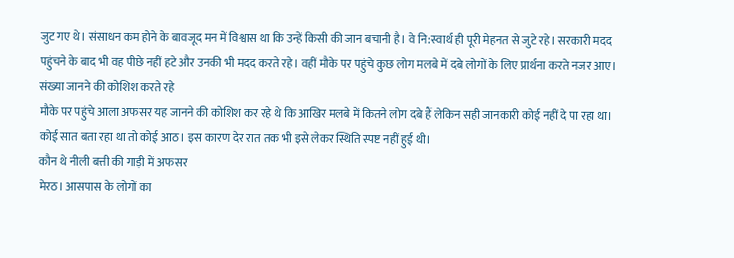जुट गए थे। संसाधन कम होने के बावजूद मन में विश्वास था कि उन्हें किसी की जान बचानी है। वे नि:स्वार्थ ही पूरी मेहनत से जुटे रहे। सरकारी मदद पहुंचने के बाद भी वह पीछे नहीं हटे और उनकी भी मदद करते रहे। वहीं मौके पर पहुंचे कुछ लोग मलबे में दबे लोगों के लिए प्रार्थना करते नजर आए।
संख्या जानने की कोशिश करते रहे
मौके पर पहुंचे आला अफसर यह जानने की कोशिश कर रहे थे कि आखिर मलबे में कितने लोग दबे हैं लेकिन सही जानकारी कोई नहीं दे पा रहा था। कोई सात बता रहा था तो कोई आठ। इस कारण देर रात तक भी इसे लेकर स्थिति स्पष्ट नहीं हुई थी।
कौन थे नीली बत्ती की गाड़ी में अफसर
मेरठ। आसपास के लोगों का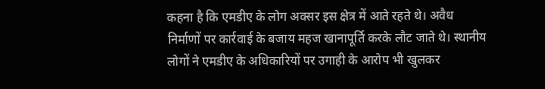कहना है कि एमडीए के लोग अक्सर इस क्षेत्र में आते रहते थे। अवैध निर्माणों पर कार्रवाई के बजाय महज खानापूर्ति करके लौट जाते थे। स्थानीय लोगों ने एमडीए के अधिकारियों पर उगाही के आरोप भी खुलकर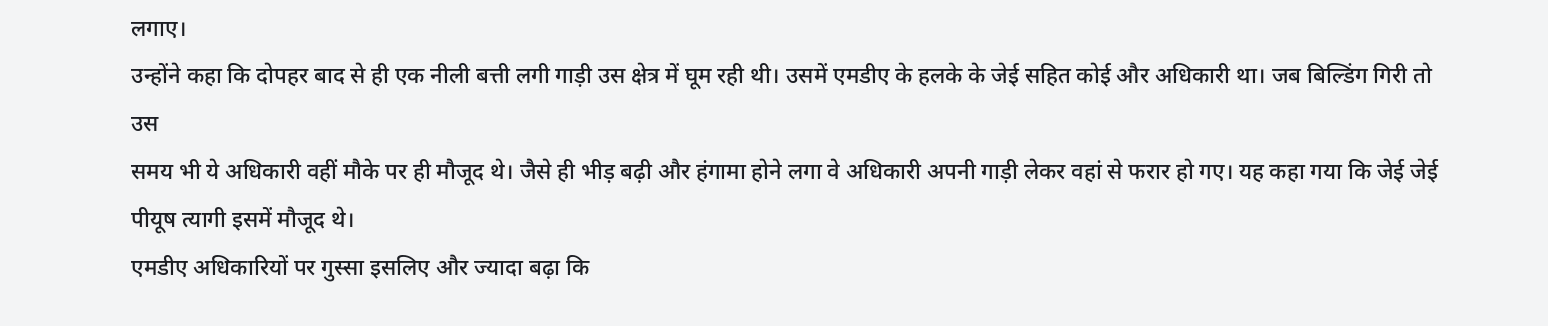लगाए।
उन्होंने कहा कि दोपहर बाद से ही एक नीली बत्ती लगी गाड़ी उस क्षेत्र में घूम रही थी। उसमें एमडीए के हलके के जेई सहित कोई और अधिकारी था। जब बिल्डिंग गिरी तो उस
समय भी ये अधिकारी वहीं मौके पर ही मौजूद थे। जैसे ही भीड़ बढ़ी और हंगामा होने लगा वे अधिकारी अपनी गाड़ी लेकर वहां से फरार हो गए। यह कहा गया कि जेई जेई पीयूष त्यागी इसमें मौजूद थे।
एमडीए अधिकारियों पर गुस्सा इसलिए और ज्यादा बढ़ा कि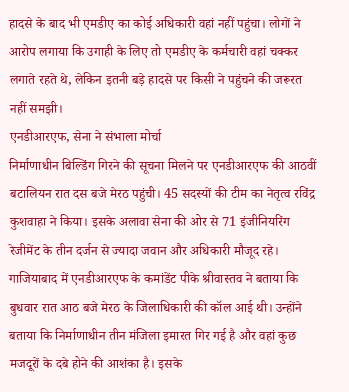हादसे के बाद भी एमडीए का कोई अधिकारी वहां नहीं पहुंचा। लोगों ने आरोप लगाया कि उगाही के लिए तो एमडीए के कर्मचारी वहां चक्कर लगाते रहते थे, लेकिन इतनी बड़े हादसे पर किसी ने पहुंचने की जरूरत नहीं समझी।
एनडीआरएफ, सेना ने संभाला मोर्चा
निर्माणाधीन बिल्डिंग गिरने की सूचना मिलने पर एनडीआरएफ की आठवीं बटालियन रात दस बजे मेरठ पहुंची। 45 सदस्यों की टीम का नेतृत्व रविंद्र कुशवाहा ने किया। इसके अलावा सेना की ओर से 71 इंजीनियरिंग रेजीमेंट के तीन दर्जन से ज्यादा जवान और अधिकारी मौजूद रहे।
गाजियाबाद में एनडीआरएफ के कमांडेंट पीके श्रीवास्तव ने बताया कि बुधवार रात आठ बजे मेरठ के जिलाधिकारी की कॉल आई थी। उन्होंने बताया कि निर्माणाधीन तीन मंजिला इमारत गिर गई है और वहां कुछ मजदूरों के दबे होने की आशंका है। इसके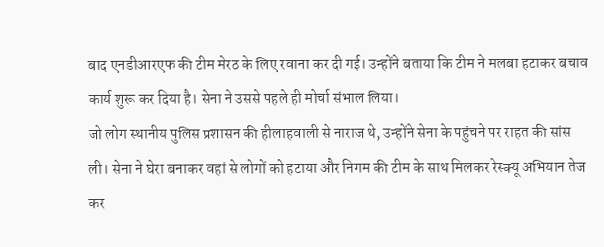बाद एनडीआरएफ की टीम मेरठ के लिए रवाना कर दी गई। उन्होंने बताया कि टीम ने मलबा हटाकर बचाव कार्य शुरू कर दिया है। सेना ने उससे पहले ही मोर्चा संभाल लिया।
जो लोग स्थानीय पुलिस प्रशासन की हीलाहवाली से नाराज थे, उन्होंने सेना के पहुंचने पर राहत की सांस ली। सेना ने घेरा बनाकर वहां से लोगों को हटाया और निगम की टीम के साथ मिलकर रेस्क्यू अभियान तेज कर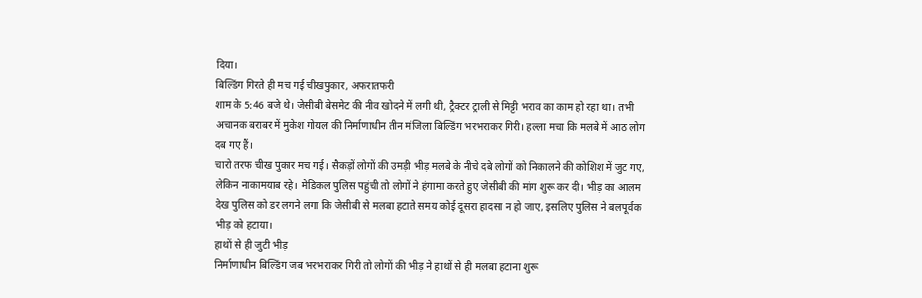दिया।
बिल्डिंग गिरते ही मच गई चीखपुकार, अफरातफरी
शाम के 5:46 बजे थे। जेसीबी बेसमेट की नीव खोदने में लगी थी, ट्रैक्टर ट्राली से मिट्टी भराव का काम हो रहा था। तभी अचानक बराबर में मुकेश गोयल की निर्माणाधीन तीन मंजिला बिल्डिंग भरभराकर गिरी। हल्ला मचा कि मलबे में आठ लोग दब गए हैं।
चारो तरफ चीख पुकार मच गई। सैकड़ों लोगों की उमड़ी भीड़ मलबे के नीचे दबे लोगों को निकालने की कोशिश में जुट गए, लेकिन नाकामयाब रहे। मेडिकल पुलिस पहुंची तो लोगों ने हंगामा करते हुए जेसीबी की मांग शुरू कर दी। भीड़ का आलम देख पुलिस को डर लगने लगा कि जेसीबी से मलबा हटाते समय कोई दूसरा हादसा न हो जाए, इसलिए पुलिस ने बलपूर्वक भीड़ को हटाया।
हाथों से ही जुटी भीड़
निर्माणाधीन बिल्डिंग जब भरभराकर गिरी तो लोगों की भीड़ ने हाथों से ही मलबा हटाना शुरू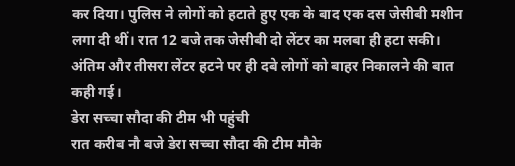कर दिया। पुलिस ने लोगों को हटाते हुए एक के बाद एक दस जेसीबी मशीन लगा दी थीं। रात 12 बजे तक जेसीबी दो लेंटर का मलबा ही हटा सकी। अंतिम और तीसरा लेंटर हटने पर ही दबे लोगों को बाहर निकालने की बात कही गई।
डेरा सच्चा सौदा की टीम भी पहुंची
रात करीब नौ बजे डेरा सच्चा सौदा की टीम मौके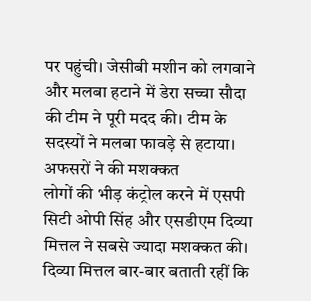पर पहुंची। जेसीबी मशीन को लगवाने और मलबा हटाने में डेरा सच्चा सौदा की टीम ने पूरी मदद की। टीम के सदस्यों ने मलबा फावड़े से हटाया।
अफसरों ने की मशक्कत
लोगों की भीड़ कंट्रोल करने में एसपी सिटी ओपी सिंह और एसडीएम दिव्या मित्तल ने सबसे ज्यादा मशक्कत की। दिव्या मित्तल बार-बार बताती रहीं कि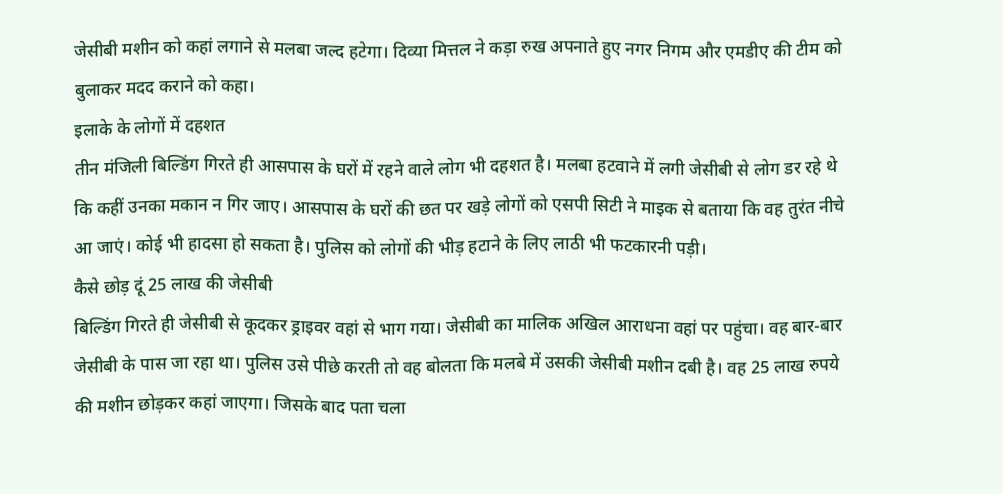जेसीबी मशीन को कहां लगाने से मलबा जल्द हटेगा। दिव्या मित्तल ने कड़ा रुख अपनाते हुए नगर निगम और एमडीए की टीम को बुलाकर मदद कराने को कहा।
इलाके के लोगों में दहशत
तीन मंजिली बिल्डिंग गिरते ही आसपास के घरों में रहने वाले लोग भी दहशत है। मलबा हटवाने में लगी जेसीबी से लोग डर रहे थे कि कहीं उनका मकान न गिर जाए। आसपास के घरों की छत पर खड़े लोगों को एसपी सिटी ने माइक से बताया कि वह तुरंत नीचे आ जाएं। कोई भी हादसा हो सकता है। पुलिस को लोगों की भीड़ हटाने के लिए लाठी भी फटकारनी पड़ी।
कैसे छोड़ दूं 25 लाख की जेसीबी
बिल्डिंग गिरते ही जेसीबी से कूदकर ड्राइवर वहां से भाग गया। जेसीबी का मालिक अखिल आराधना वहां पर पहुंचा। वह बार-बार जेसीबी के पास जा रहा था। पुलिस उसे पीछे करती तो वह बोलता कि मलबे में उसकी जेसीबी मशीन दबी है। वह 25 लाख रुपये की मशीन छोड़कर कहां जाएगा। जिसके बाद पता चला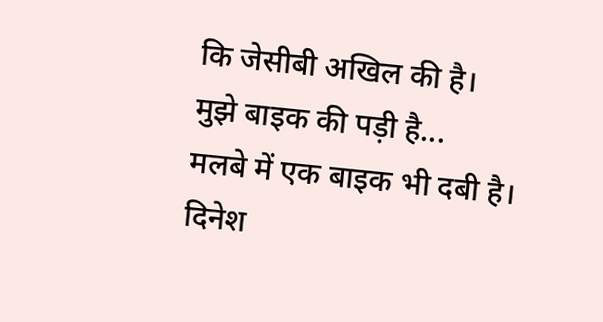कि जेसीबी अखिल की है।
मुझे बाइक की पड़ी है...
मलबे में एक बाइक भी दबी है। दिनेश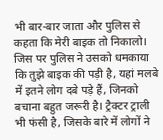भी बार-बार जाता और पुलिस से कहता कि मेरी बाइक तो निकालो। जिस पर पुलिस ने उसको धमकाया कि तुझे बाइक की पड़ी है, यहां मलबे में इतने लोग दबे पड़े हैं, जिनको बचाना बहुत जरूरी है। ट्रैक्टर ट्राली भी फंसी है, जिसके बारे में लोगों ने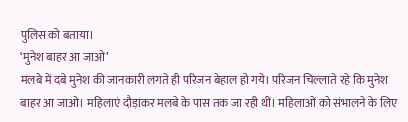पुलिस को बताया।
‘मुनेश बाहर आ जाओ’
मलबे में दबे मुनेश की जानकारी लगते ही परिजन बेहाल हो गये। परिजन चिल्लाते रहे कि मुनेश बाहर आ जाओ। महिलाएं दौड़ाकर मलबे के पास तक जा रही थीं। महिलाओं को संभालने के लिए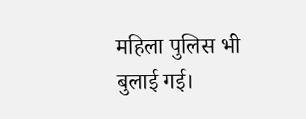महिला पुलिस भी बुलाई गई।